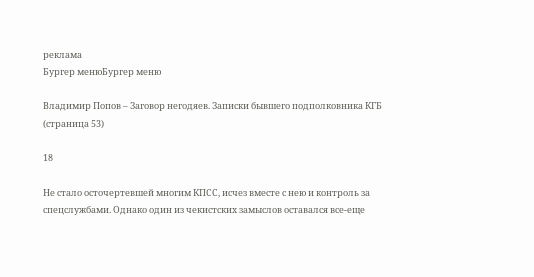реклама
Бургер менюБургер меню

Владимир Попов – Заговор негодяев. Записки бывшего подполковника КГБ (страница 53)

18

Не стало осточертевшей многим КПСС, исчез вместе с нею и контроль за спецслужбами. Однако один из чекистских замыслов оставался все-еще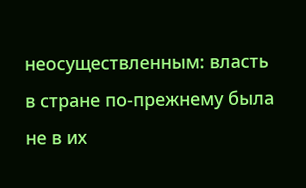неосуществленным: власть в стране по-прежнему была не в их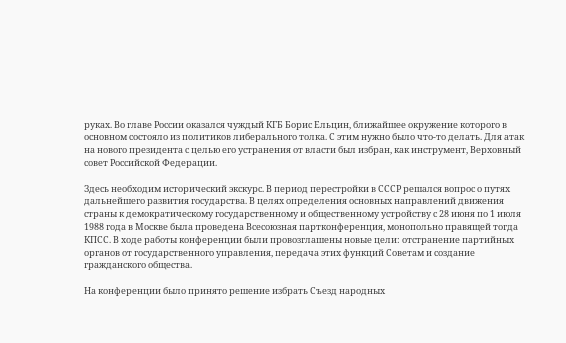руках. Во главе России оказался чуждый КГБ Борис Ельцин, ближайшее окружение которого в основном состояло из политиков либерального толка. С этим нужно было что-то делать. Для атак на нового президента с целью его устранения от власти был избран, как инструмент, Верховный совет Российской Федерации.

Здесь необходим исторический экскурс. В период перестройки в СССР решался вопрос о путях дальнейшего развития государства. В целях определения основных направлений движения страны к демократическому государственному и общественному устройству с 28 июня по 1 июля 1988 года в Москве была проведена Всесоюзная партконференция, монопольно правящей тогда КПСС. В ходе работы конференции были провозглашены новые цели: отстранение партийных органов от государственного управления, передача этих функций Советам и создание гражданского общества.

На конференции было принято решение избрать Съезд народных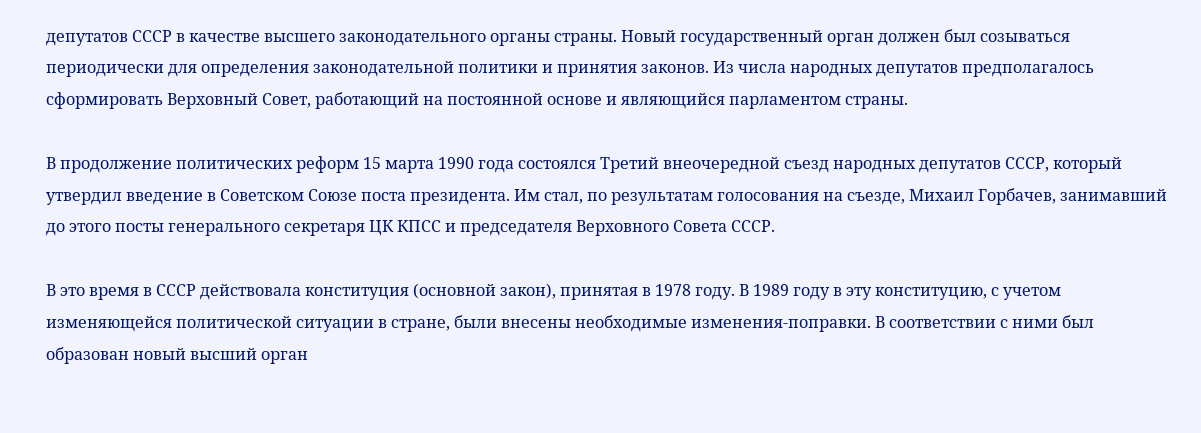депутатов СССР в качестве высшего законодательного органы страны. Новый государственный орган должен был созываться периодически для определения законодательной политики и принятия законов. Из числа народных депутатов предполагалось сформировать Верховный Совет, работающий на постоянной основе и являющийся парламентом страны.

В продолжение политических реформ 15 марта 1990 года состоялся Третий внеочередной съезд народных депутатов СССР, который утвердил введение в Советском Союзе поста президента. Им стал, по результатам голосования на съезде, Михаил Горбачев, занимавший до этого посты генерального секретаря ЦК КПСС и председателя Верховного Совета СССР.

В это время в СССР действовала конституция (основной закон), принятая в 1978 году. В 1989 году в эту конституцию, с учетом изменяющейся политической ситуации в стране, были внесены необходимые изменения-поправки. В соответствии с ними был образован новый высший орган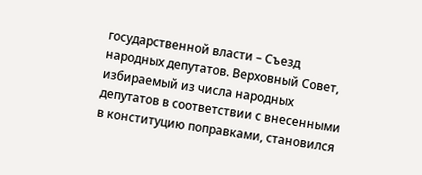государственной власти – Съезд народных депутатов. Верховный Совет, избираемый из числа народных депутатов в соответствии с внесенными в конституцию поправками, становился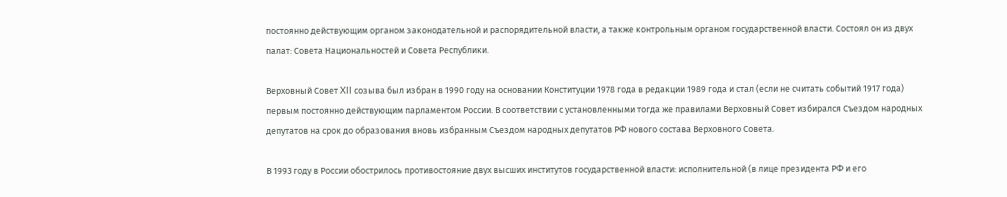постоянно действующим органом законодательной и распорядительной власти, а также контрольным органом государственной власти. Состоял он из двух палат: Совета Национальностей и Совета Республики.

Верховный Совет XII созыва был избран в 1990 году на основании Конституции 1978 года в редакции 1989 года и стал (если не считать событий 1917 года) первым постоянно действующим парламентом России. В соответствии с установленными тогда же правилами Верховный Совет избирался Съездом народных депутатов на срок до образования вновь избранным Съездом народных депутатов РФ нового состава Верховного Совета.

В 1993 году в России обострилось противостояние двух высших институтов государственной власти: исполнительной (в лице президента РФ и его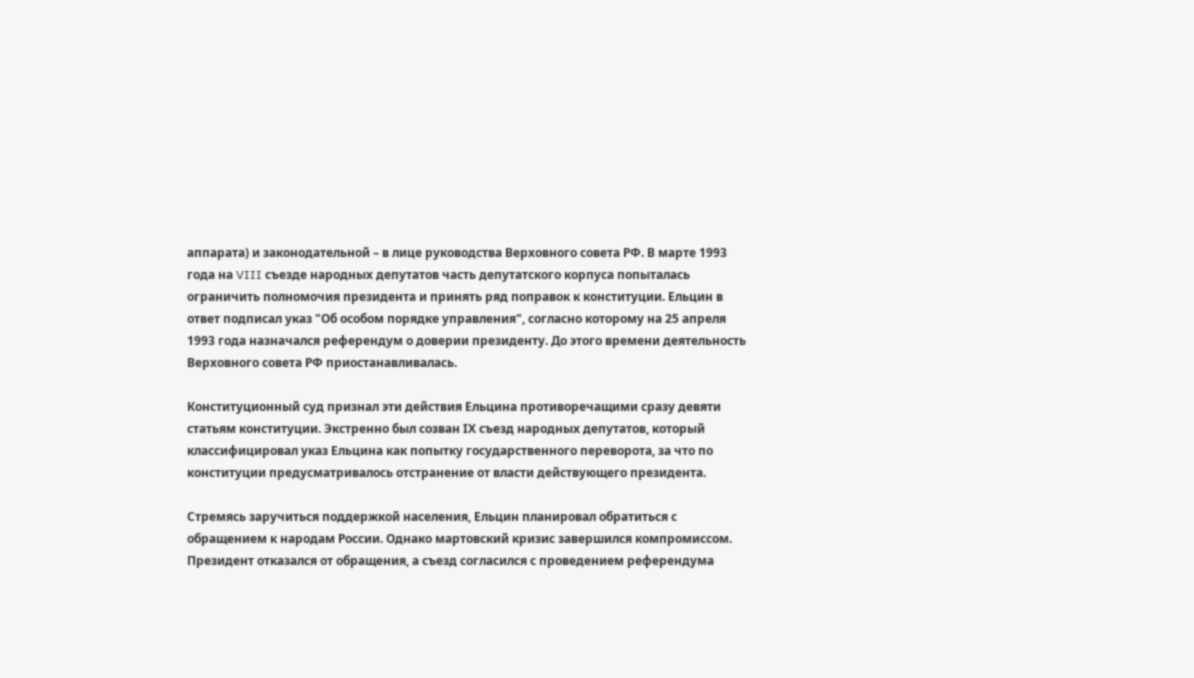аппарата) и законодательной – в лице руководства Верховного совета РФ. В марте 1993 года на VIII съезде народных депутатов часть депутатского корпуса попыталась ограничить полномочия президента и принять ряд поправок к конституции. Ельцин в ответ подписал указ "Об особом порядке управления", согласно которому на 25 апреля 1993 года назначался референдум о доверии президенту. До этого времени деятельность Верховного совета РФ приостанавливалась.

Конституционный суд признал эти действия Ельцина противоречащими сразу девяти статьям конституции. Экстренно был созван IХ съезд народных депутатов, который классифицировал указ Ельцина как попытку государственного переворота, за что по конституции предусматривалось отстранение от власти действующего президента.

Стремясь заручиться поддержкой населения, Ельцин планировал обратиться с обращением к народам России. Однако мартовский кризис завершился компромиссом. Президент отказался от обращения, а съезд согласился с проведением референдума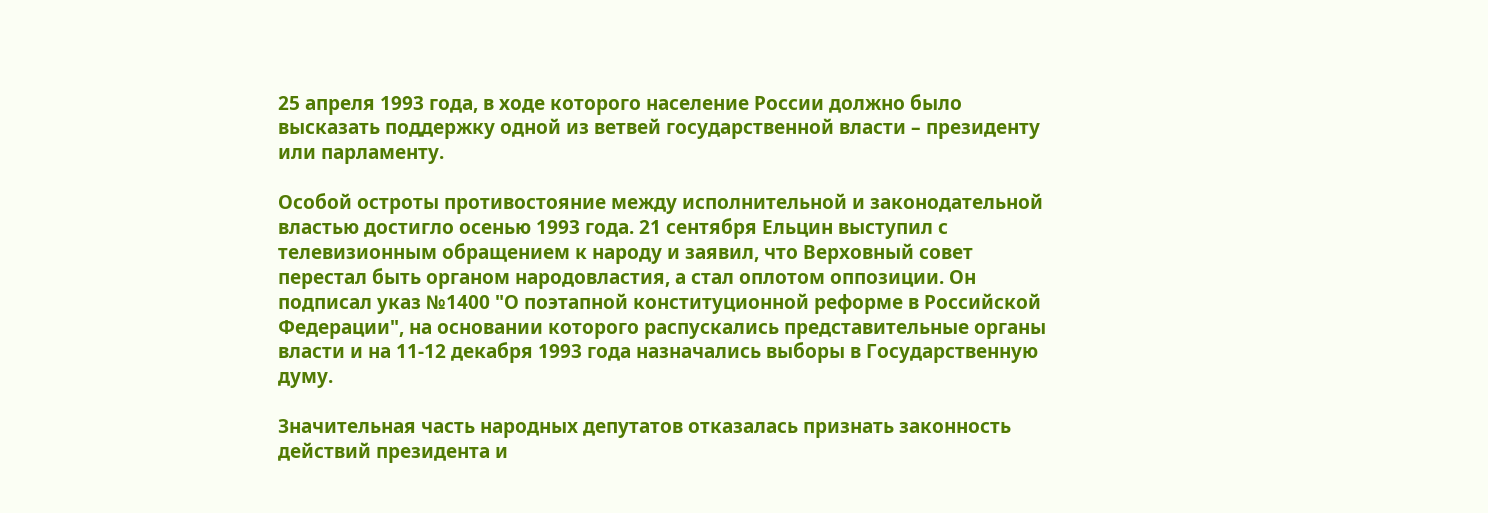25 апреля 1993 года, в ходе которого население России должно было высказать поддержку одной из ветвей государственной власти – президенту или парламенту.

Особой остроты противостояние между исполнительной и законодательной властью достигло осенью 1993 года. 21 сентября Ельцин выступил с телевизионным обращением к народу и заявил, что Верховный совет перестал быть органом народовластия, а стал оплотом оппозиции. Он подписал указ №1400 "О поэтапной конституционной реформе в Российской Федерации", на основании которого распускались представительные органы власти и на 11-12 декабря 1993 года назначались выборы в Государственную думу.

Значительная часть народных депутатов отказалась признать законность действий президента и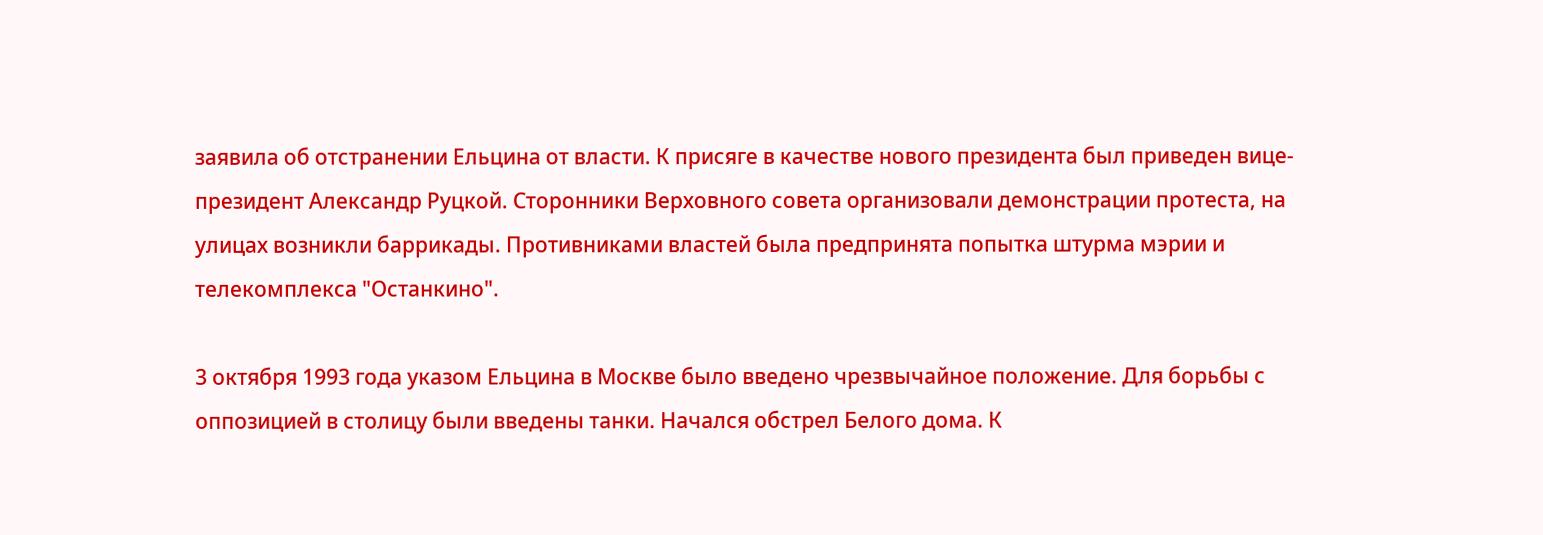заявила об отстранении Ельцина от власти. К присяге в качестве нового президента был приведен вице-президент Александр Руцкой. Сторонники Верховного совета организовали демонстрации протеста, на улицах возникли баррикады. Противниками властей была предпринята попытка штурма мэрии и телекомплекса "Останкино".

3 октября 1993 года указом Ельцина в Москве было введено чрезвычайное положение. Для борьбы с оппозицией в столицу были введены танки. Начался обстрел Белого дома. К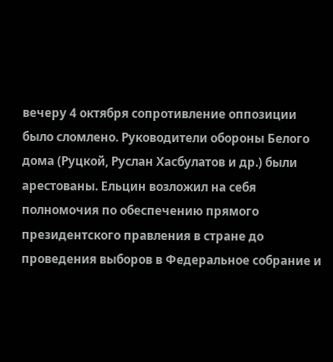вечеру 4 октября сопротивление оппозиции было сломлено. Руководители обороны Белого дома (Руцкой, Руслан Хасбулатов и др.) были арестованы. Ельцин возложил на себя полномочия по обеспечению прямого президентского правления в стране до проведения выборов в Федеральное собрание и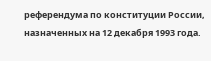референдума по конституции России, назначенных на 12 декабря 1993 года.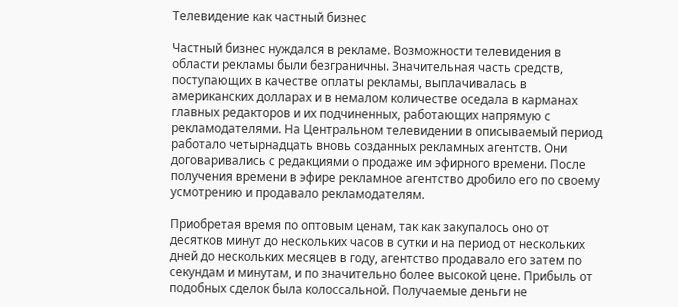Телевидение как частный бизнес

Частный бизнес нуждался в рекламе. Возможности телевидения в области рекламы были безграничны. Значительная часть средств, поступающих в качестве оплаты рекламы, выплачивалась в американских долларах и в немалом количестве оседала в карманах главных редакторов и их подчиненных, работающих напрямую с рекламодателями. На Центральном телевидении в описываемый период работало четырнадцать вновь созданных рекламных агентств. Они договаривались с редакциями о продаже им эфирного времени. После получения времени в эфире рекламное агентство дробило его по своему усмотрению и продавало рекламодателям.

Приобретая время по оптовым ценам, так как закупалось оно от десятков минут до нескольких часов в сутки и на период от нескольких дней до нескольких месяцев в году, агентство продавало его затем по секундам и минутам, и по значительно более высокой цене. Прибыль от подобных сделок была колоссальной. Получаемые деньги не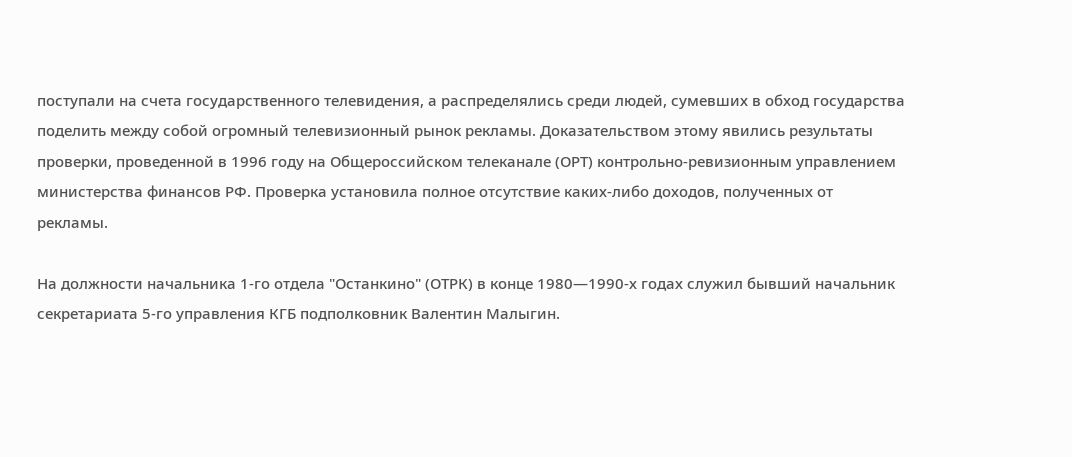поступали на счета государственного телевидения, а распределялись среди людей, сумевших в обход государства поделить между собой огромный телевизионный рынок рекламы. Доказательством этому явились результаты проверки, проведенной в 1996 году на Общероссийском телеканале (ОРТ) контрольно-ревизионным управлением министерства финансов РФ. Проверка установила полное отсутствие каких-либо доходов, полученных от рекламы.

На должности начальника 1-го отдела "Останкино" (ОТРК) в конце 1980—1990-х годах служил бывший начальник секретариата 5-го управления КГБ подполковник Валентин Малыгин.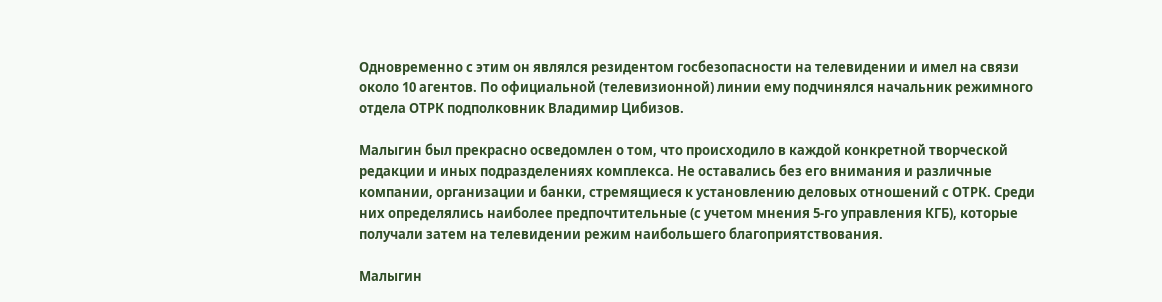Одновременно с этим он являлся резидентом госбезопасности на телевидении и имел на связи около 10 агентов. По официальной (телевизионной) линии ему подчинялся начальник режимного отдела ОТРК подполковник Владимир Цибизов.

Малыгин был прекрасно осведомлен о том, что происходило в каждой конкретной творческой редакции и иных подразделениях комплекса. Не оставались без его внимания и различные компании, организации и банки, стремящиеся к установлению деловых отношений с ОТРК. Среди них определялись наиболее предпочтительные (с учетом мнения 5-го управления КГБ), которые получали затем на телевидении режим наибольшего благоприятствования.

Малыгин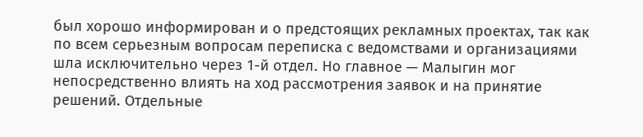был хорошо информирован и о предстоящих рекламных проектах, так как по всем серьезным вопросам переписка с ведомствами и организациями шла исключительно через 1-й отдел. Но главное — Малыгин мог непосредственно влиять на ход рассмотрения заявок и на принятие решений. Отдельные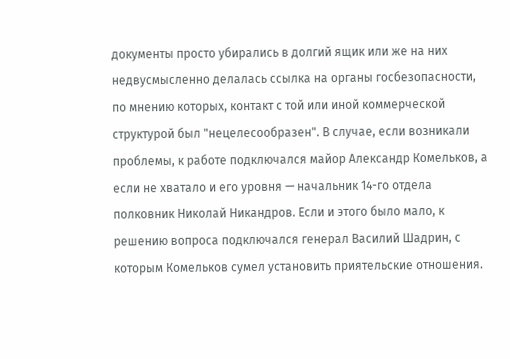документы просто убирались в долгий ящик или же на них недвусмысленно делалась ссылка на органы госбезопасности, по мнению которых, контакт с той или иной коммерческой структурой был "нецелесообразен". В случае, если возникали проблемы, к работе подключался майор Александр Комельков, а если не хватало и его уровня — начальник 14-го отдела полковник Николай Никандров. Если и этого было мало, к решению вопроса подключался генерал Василий Шадрин, с которым Комельков сумел установить приятельские отношения.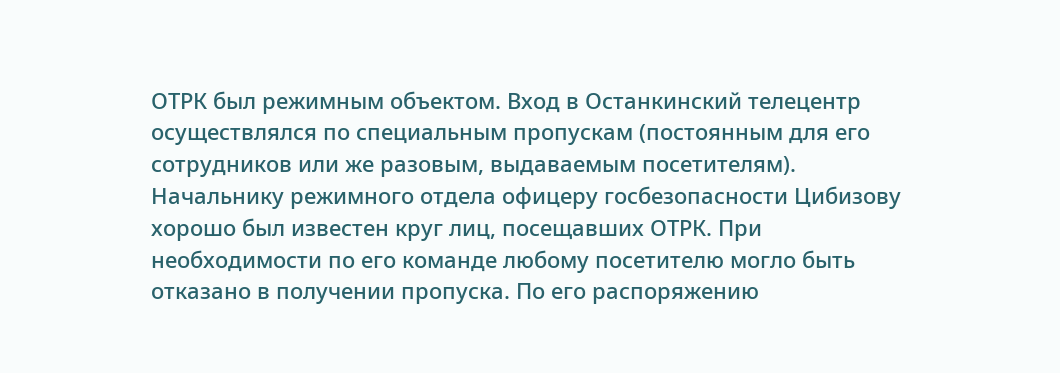ОТРК был режимным объектом. Вход в Останкинский телецентр осуществлялся по специальным пропускам (постоянным для его сотрудников или же разовым, выдаваемым посетителям). Начальнику режимного отдела офицеру госбезопасности Цибизову хорошо был известен круг лиц, посещавших ОТРК. При необходимости по его команде любому посетителю могло быть отказано в получении пропуска. По его распоряжению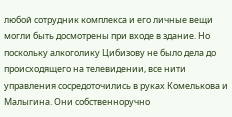любой сотрудник комплекса и его личные вещи могли быть досмотрены при входе в здание. Но поскольку алкоголику Цибизову не было дела до происходящего на телевидении, все нити управления сосредоточились в руках Комелькова и Малыгина. Они собственноручно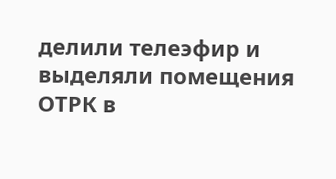делили телеэфир и выделяли помещения ОТРК в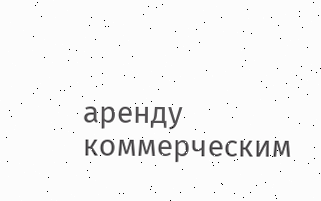аренду коммерческим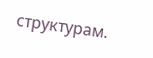структурам.